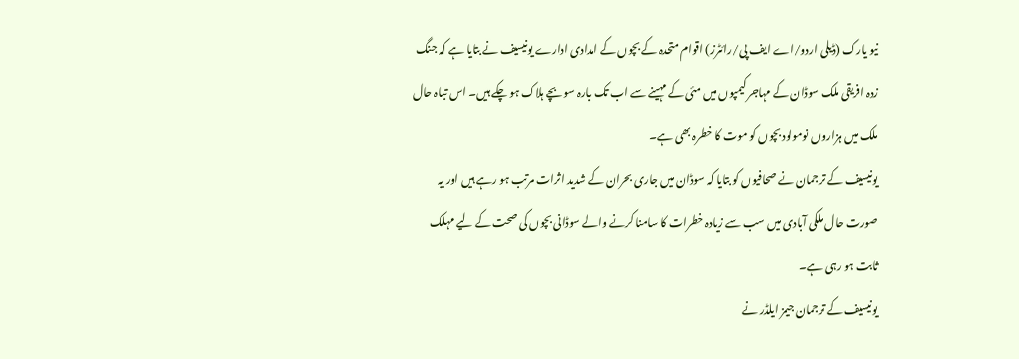نیو یارک (ڈیلی اردو/اے ایف پی/رائٹرز) اقوام متحدہ کے بچوں کے امدادی ادارے یونیسیف نے بتایا ہے کہ جنگ زدہ افریقی ملک سوڈان کے مہاجر کیمپوں میں مئی کے مہینے سے اب تک بارہ سو بچے ہلاک ہو چکے ہیں۔ اس تباہ حال ملک میں ہزاروں نومولود بچوں کو موت کا خطرہ بھی ہے۔
یونیسیف کے ترجمان نے صحافیوں کو بتایا کہ سوڈان میں جاری بحران کے شدید اثرات مرتب ہو رہے ہیں اور یہ صورت حال ملکی آبادی میں سب سے زیادہ خطرات کا سامنا کرنے والے سوڈانی بچوں کی صحت کے لیے مہلک ثابت ہو رہی ہے۔
یونیسیف کے ترجمان جیمز ایلڈر نے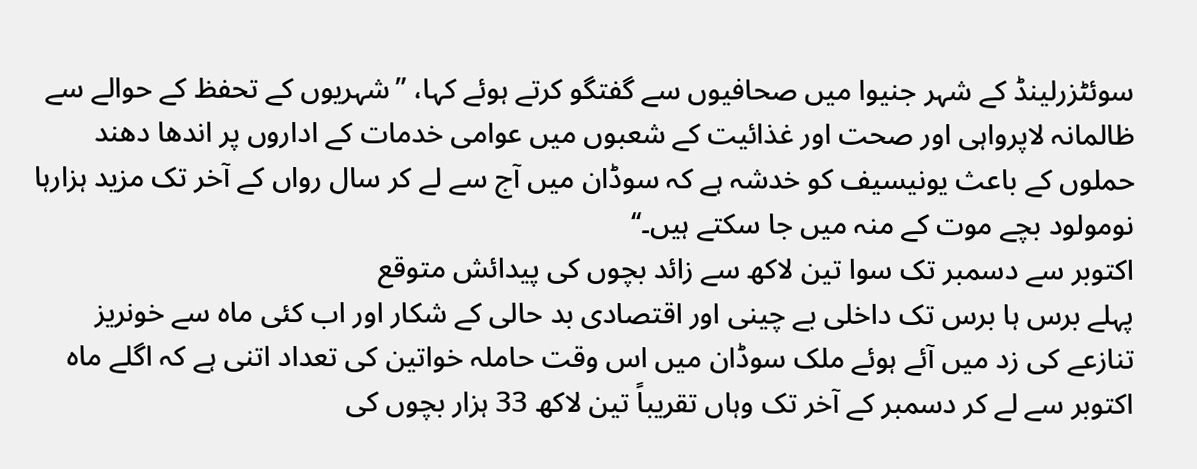سوئٹزرلینڈ کے شہر جنیوا میں صحافیوں سے گفتگو کرتے ہوئے کہا، ”شہریوں کے تحفظ کے حوالے سے ظالمانہ لاپرواہی اور صحت اور غذائیت کے شعبوں میں عوامی خدمات کے اداروں پر اندھا دھند حملوں کے باعث یونیسیف کو خدشہ ہے کہ سوڈان میں آج سے لے کر سال رواں کے آخر تک مزید ہزارہا نومولود بچے موت کے منہ میں جا سکتے ہیں۔‘‘
اکتوبر سے دسمبر تک سوا تین لاکھ سے زائد بچوں کی پیدائش متوقع
پہلے برس ہا برس تک داخلی بے چینی اور اقتصادی بد حالی کے شکار اور اب کئی ماہ سے خونریز تنازعے کی زد میں آئے ہوئے ملک سوڈان میں اس وقت حاملہ خواتین کی تعداد اتنی ہے کہ اگلے ماہ اکتوبر سے لے کر دسمبر کے آخر تک وہاں تقریباً تین لاکھ 33 ہزار بچوں کی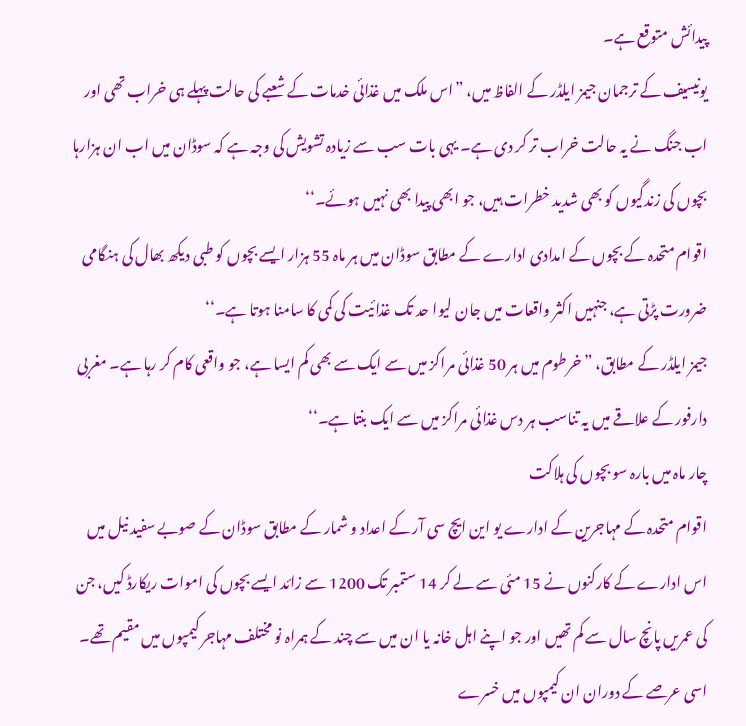پیدائش متوقع ہے۔
یونیسیف کے ترجمان جیمز ایلڈر کے الفاظ میں، ”اس ملک میں غذائی خدمات کے شعبے کی حالت پہلے ہی خراب تھی اور اب جنگ نے یہ حالت خراب تر کر دی ہے۔ یہی بات سب سے زیادہ تشویش کی وجہ ہے کہ سوڈان میں اب ان ہزارہا بچوں کی زندگیوں کو بھی شدید خطرات ہیں، جو ابھی پیدا بھی نہیں ہوئے۔‘‘
اقوام متحدہ کے بچوں کے امدادی ادارے کے مطابق سوڈان میں ہر ماہ 55 ہزار ایسے بچوں کو طبی دیکھ بھال کی ہنگامی ضرورت پڑتی ہے، جنہیں اکثر واقعات میں جان لیوا حد تک غذائیت کی کمی کا سامنا ہوتا ہے۔‘‘
جیمز ایلڈر کے مطابق، ”خرطوم میں ہر 50 غذائی مراکز میں سے ایک سے بھی کم ایسا ہے، جو واقعی کام کر رہا ہے۔ مغربی دارفور کے علاقے میں یہ تناسب ہر دس غذائی مراکز میں سے ایک بنتا ہے۔‘‘
چار ماہ میں بارہ سو بچوں کی ہلاکت
اقوام متحدہ کے مہاجرین کے ادارے یو این ایچ سی آر کے اعداد و شمار کے مطابق سوڈان کے صوبے سفید نیل میں اس ادارے کے کارکنوں نے 15 مئی سے لے کر 14 ستمبر تک 1200 سے زائد ایسے بچوں کی اموات ریکارڈ کیں، جن کی عمریں پانچ سال سے کم تھیں اور جو اپنے اہل خانہ یا ان میں سے چند کے ہمراہ نو مختلف مہاجر کیمپوں میں مقیم تھے۔
اسی عرصے کے دوران ان کیمپوں میں خسرے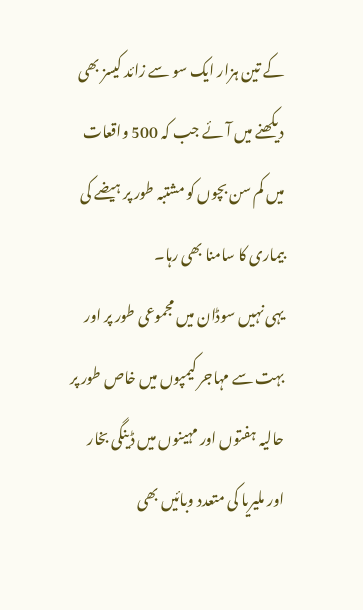کے تین ہزار ایک سو سے زائد کیسز بھی دیکھنے میں آئے جب کہ 500 واقعات میں کم سن بچوں کو مشتبہ طور پر ہیضے کی بیماری کا سامنا بھی رہا۔
یہی نہیں سوڈان میں مجموعی طور پر اور بہت سے مہاجر کیمپوں میں خاص طور پر حالیہ ہفتوں اور مہینوں میں ڈینگی بخار اور ملیریا کی متعدد وبائیں بھی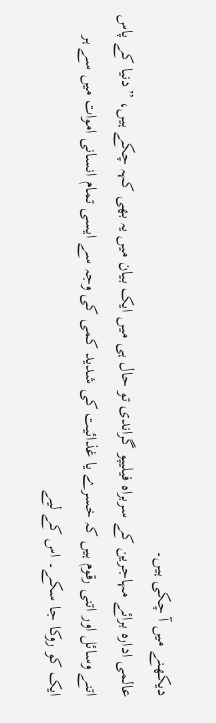دیکھنے میں آ چکی ہیں۔
عالمی ادارہ برائے مہاجرین کے سربراہ فیلیپو گراندی تو حال ہی میں ایک بیان میں یہ بھی کہہ چکے ہیں، ”دنیا کے پاس اتنے وسائل اور اتنی رقوم ہیں کہ خسرے یا غذائیت کی شدید کمی کی وجہ سے ایسی تمام انسانی اموات میں سے ہر ایک کو روکا جا سکے۔ اس کے لیے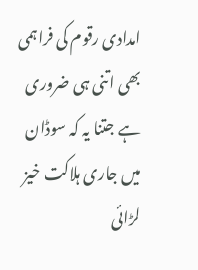امدادی رقوم کی فراہمی بھی اتنی ہی ضروری ہے جتنا یہ کہ سوڈان میں جاری ہلاکت خیز لڑائی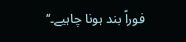فوراً بند ہونا چاہیے۔‘‘